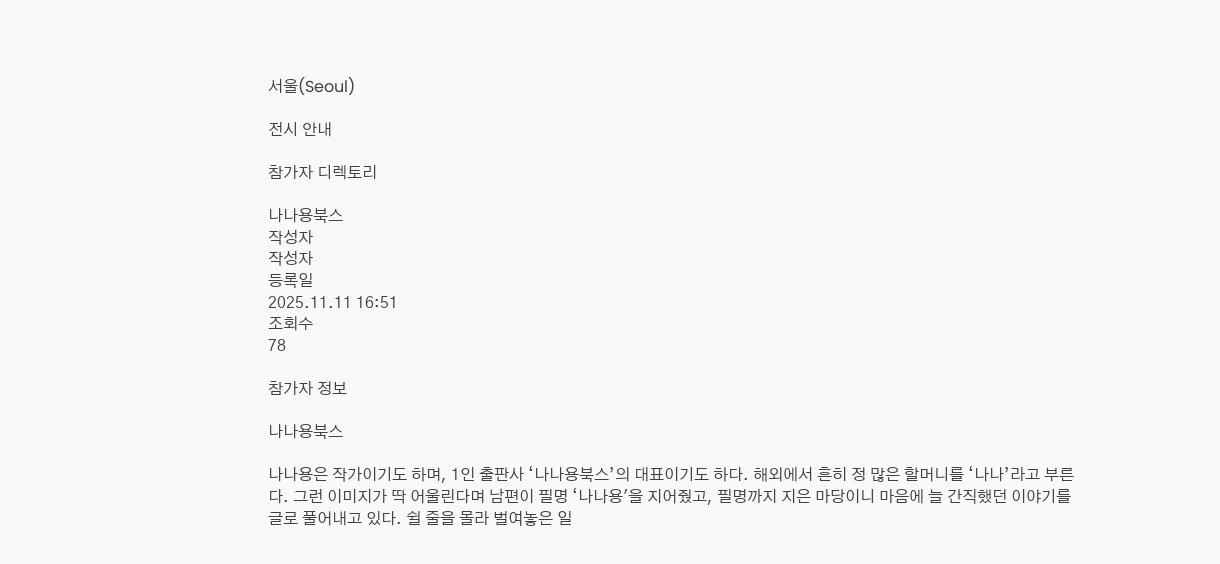서울(Seoul)

전시 안내

참가자 디렉토리

나나용북스
작성자
작성자
등록일
2025.11.11 16:51
조회수
78

참가자 정보

나나용북스

나나용은 작가이기도 하며, 1인 출판사 ‘나나용북스’의 대표이기도 하다. 해외에서 흔히 정 많은 할머니를 ‘나나’라고 부른다. 그런 이미지가 딱 어울린다며 남편이 필명 ‘나나용'을 지어줬고, 필명까지 지은 마당이니 마음에 늘 간직했던 이야기를 글로 풀어내고 있다. 쉴 줄을 몰라 벌여놓은 일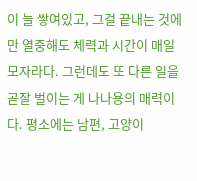이 늘 쌓여있고, 그걸 끝내는 것에만 열중해도 체력과 시간이 매일 모자라다. 그런데도 또 다른 일을 곧잘 벌이는 게 나나용의 매력이다. 평소에는 남편, 고양이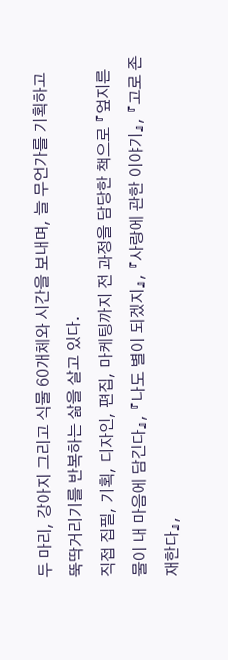두 마리, 강아지 그리고 식물 60개체와 시간을 보내며, 늘 무언가를 기획하고 뚝딱거리기를 반복하는 삶을 살고 있다.
직접 집필, 기획, 디자인, 편집, 마케팅까지 전 과정을 담당한 책으로 『엎지른 물이 내 마음에 담긴다』, 『나도 별이 되겠지』, 『사랑에 관한 이야기』, 『고로 존재한다』,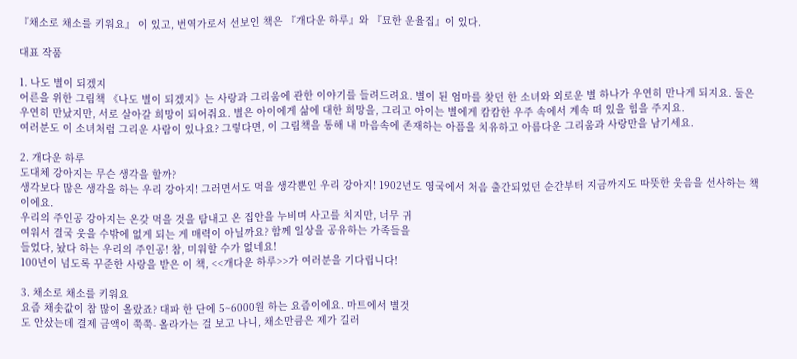『채소로 채소를 키워요』 이 있고, 번역가로서 선보인 책은 『개다운 하루』와 『묘한 운율집』이 있다.

대표 작품

1. 나도 별이 되겠지
어른을 위한 그림책 《나도 별이 되겠지》는 사랑과 그리움에 관한 이야기를 들려드려요. 별이 된 엄마를 찾던 한 소녀와 외로운 별 하나가 우연히 만나게 되지요. 둘은 우연히 만났지만, 서로 살아갈 희망이 되어줘요. 별은 아이에게 삶에 대한 희망을, 그리고 아이는 별에게 캄캄한 우주 속에서 계속 떠 있을 힘을 주지요.
여러분도 이 소녀처럼 그리운 사람이 있나요? 그렇다면, 이 그림책을 통해 내 마음속에 존재하는 아픔을 치유하고 아름다운 그리움과 사랑만을 남기세요.

2. 개다운 하루
도대체 강아지는 무슨 생각을 할까?
생각보다 많은 생각을 하는 우리 강아지! 그러면서도 먹을 생각뿐인 우리 강아지! 1902년도 영국에서 처음 출간되었던 순간부터 지금까지도 따뜻한 웃음을 선사하는 책이에요.
우리의 주인공 강아지는 온갖 먹을 것을 탐내고 온 집안을 누비며 사고를 치지만, 너무 귀
여워서 결국 웃을 수밖에 없게 되는 게 매력이 아닐까요? 함께 일상을 공유하는 가족들을
들었다, 놨다 하는 우리의 주인공! 참, 미워할 수가 없네요!
100년이 넘도록 꾸준한 사랑을 받은 이 책, <<개다운 하루>>가 여러분을 기다립니다!

3. 채소로 채소를 키워요
요즘 채솟값이 참 많이 올랐죠? 대파 한 단에 5~6000원 하는 요즘이에요. 마트에서 별것
도 안샀는데 결제 금액이 쭉쭉- 올라가는 걸 보고 나니, 채소만큼은 제가 길러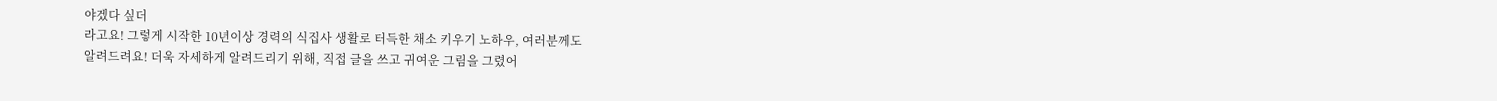야겠다 싶더
라고요! 그렇게 시작한 10년이상 경력의 식집사 생활로 터득한 채소 키우기 노하우, 여러분께도
알려드려요! 더욱 자세하게 알려드리기 위해, 직접 글을 쓰고 귀여운 그림을 그렸어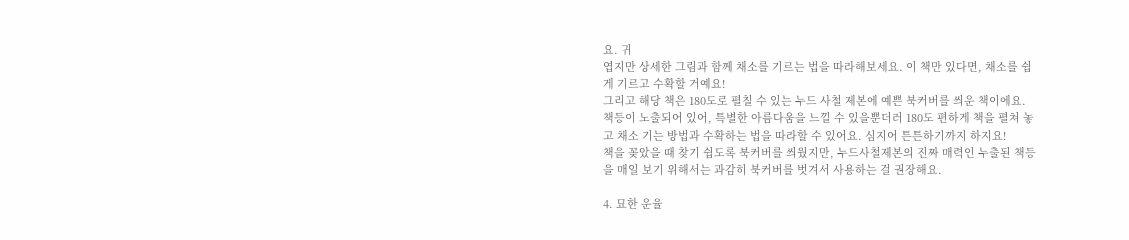요. 귀
엽지만 상세한 그림과 함께 채소를 기르는 법을 따라해보세요. 이 책만 있다면, 채소를 쉽
게 기르고 수확할 거예요!
그리고 해당 책은 180도로 펼칠 수 있는 누드 사철 제본에 예쁜 북커버를 씌운 책이에요.
책등이 노출되어 있어, 특별한 아름다움을 느낄 수 있을뿐더러 180도 편하게 책을 펼쳐 놓
고 채소 기는 방법과 수확하는 법을 따라할 수 있어요. 심지어 튼튼하기까지 하지요!
책을 꽂았을 때 찾기 쉽도록 북커버를 씌웠지만, 누드사철제본의 진짜 매력인 누출된 책등
을 매일 보기 위해서는 과감히 북커버를 벗겨서 사용하는 걸 권장해요.

4. 묘한 운율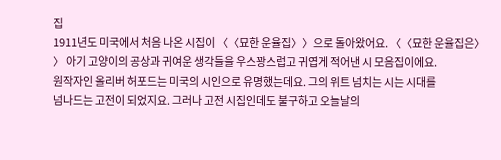집
1911년도 미국에서 처음 나온 시집이 〈〈묘한 운율집〉〉으로 돌아왔어요. 〈〈묘한 운율집은〉
〉 아기 고양이의 공상과 귀여운 생각들을 우스꽝스럽고 귀엽게 적어낸 시 모음집이에요.
원작자인 올리버 허포드는 미국의 시인으로 유명했는데요. 그의 위트 넘치는 시는 시대를
넘나드는 고전이 되었지요. 그러나 고전 시집인데도 불구하고 오늘날의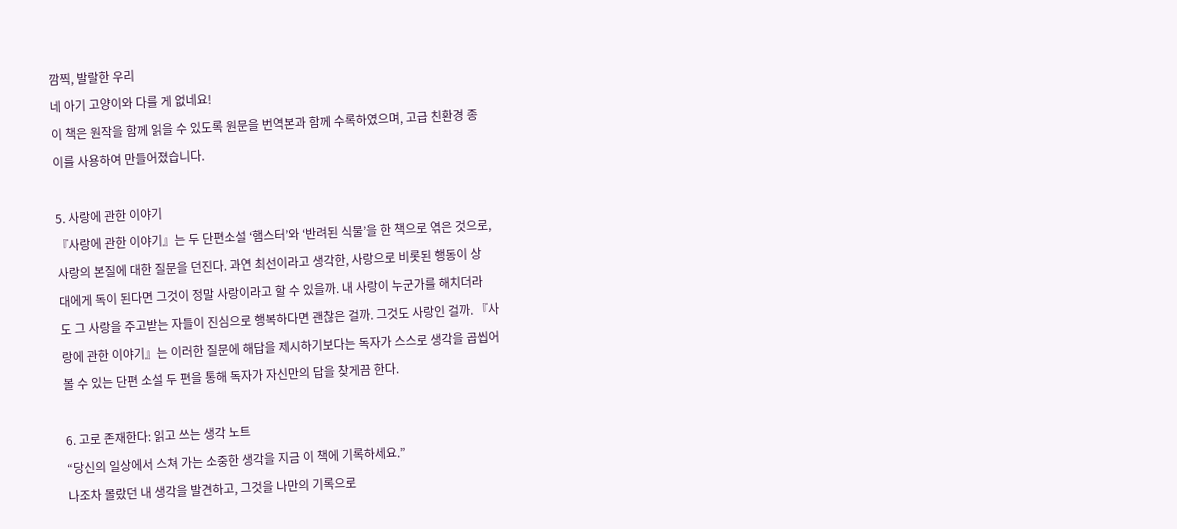깜찍, 발랄한 우리
네 아기 고양이와 다를 게 없네요!
이 책은 원작을 함께 읽을 수 있도록 원문을 번역본과 함께 수록하였으며, 고급 친환경 종
이를 사용하여 만들어졌습니다.

5. 사랑에 관한 이야기
『사랑에 관한 이야기』는 두 단편소설 ‘햄스터’와 ‘반려된 식물’을 한 책으로 엮은 것으로,
사랑의 본질에 대한 질문을 던진다. 과연 최선이라고 생각한, 사랑으로 비롯된 행동이 상
대에게 독이 된다면 그것이 정말 사랑이라고 할 수 있을까. 내 사랑이 누군가를 해치더라
도 그 사랑을 주고받는 자들이 진심으로 행복하다면 괜찮은 걸까. 그것도 사랑인 걸까. 『사
랑에 관한 이야기』는 이러한 질문에 해답을 제시하기보다는 독자가 스스로 생각을 곱씹어
볼 수 있는 단편 소설 두 편을 통해 독자가 자신만의 답을 찾게끔 한다.

6. 고로 존재한다: 읽고 쓰는 생각 노트
“당신의 일상에서 스쳐 가는 소중한 생각을 지금 이 책에 기록하세요.”
나조차 몰랐던 내 생각을 발견하고, 그것을 나만의 기록으로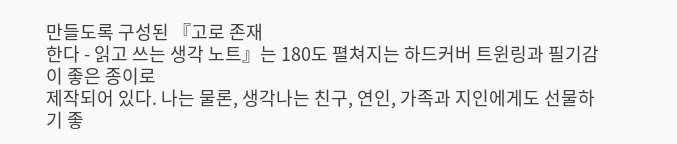만들도록 구성된 『고로 존재
한다 - 읽고 쓰는 생각 노트』는 180도 펼쳐지는 하드커버 트윈링과 필기감이 좋은 종이로
제작되어 있다. 나는 물론, 생각나는 친구, 연인, 가족과 지인에게도 선물하기 좋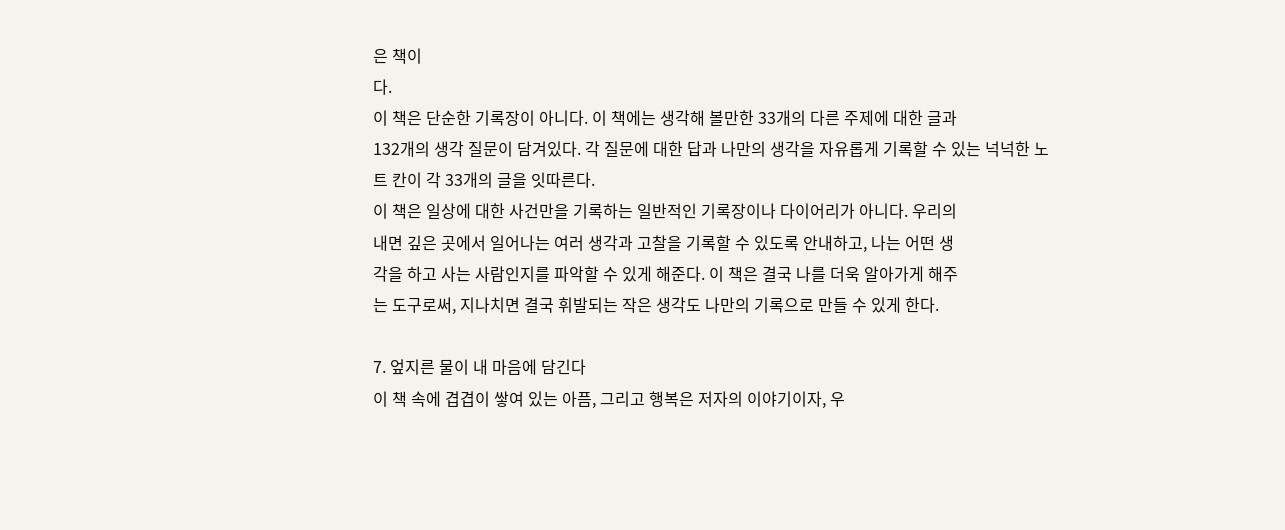은 책이
다.
이 책은 단순한 기록장이 아니다. 이 책에는 생각해 볼만한 33개의 다른 주제에 대한 글과
132개의 생각 질문이 담겨있다. 각 질문에 대한 답과 나만의 생각을 자유롭게 기록할 수 있는 넉넉한 노트 칸이 각 33개의 글을 잇따른다.
이 책은 일상에 대한 사건만을 기록하는 일반적인 기록장이나 다이어리가 아니다. 우리의
내면 깊은 곳에서 일어나는 여러 생각과 고찰을 기록할 수 있도록 안내하고, 나는 어떤 생
각을 하고 사는 사람인지를 파악할 수 있게 해준다. 이 책은 결국 나를 더욱 알아가게 해주
는 도구로써, 지나치면 결국 휘발되는 작은 생각도 나만의 기록으로 만들 수 있게 한다.

7. 엎지른 물이 내 마음에 담긴다
이 책 속에 겹겹이 쌓여 있는 아픔, 그리고 행복은 저자의 이야기이자, 우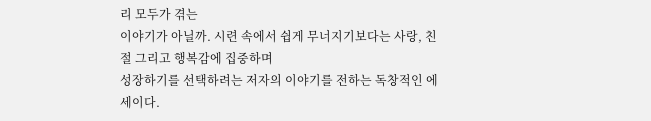리 모두가 겪는
이야기가 아닐까. 시련 속에서 쉽게 무너지기보다는 사랑, 친절 그리고 행복감에 집중하며
성장하기를 선택하려는 저자의 이야기를 전하는 독창적인 에세이다.